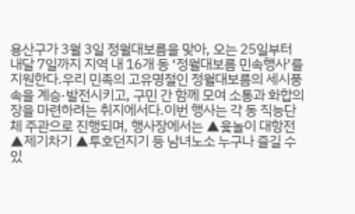용산구가 3월 3일 정월대보름을 맞아, 오는 25일부터 내달 7일까지 지역 내 16개 동 ‘정월대보름 민속행사’를 지원한다.우리 민족의 고유명절인 정월대보름의 세시풍속을 계승·발전시키고, 구민 간 함께 모여 소통과 화합의 장을 마련하려는 취지에서다.이번 행사는 각 동 직능단체 주관으로 진행되며, 행사장에서는 ▲윷놀이 대항전 ▲제기차기 ▲투호던지기 등 남녀노소 누구나 즐길 수 있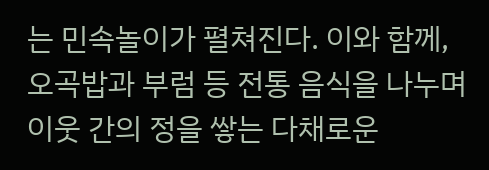는 민속놀이가 펼쳐진다. 이와 함께, 오곡밥과 부럼 등 전통 음식을 나누며 이웃 간의 정을 쌓는 다채로운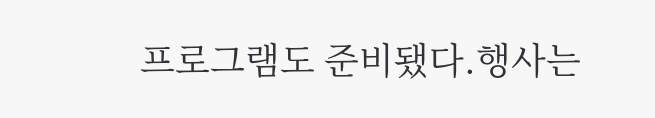프로그램도 준비됐다.행사는